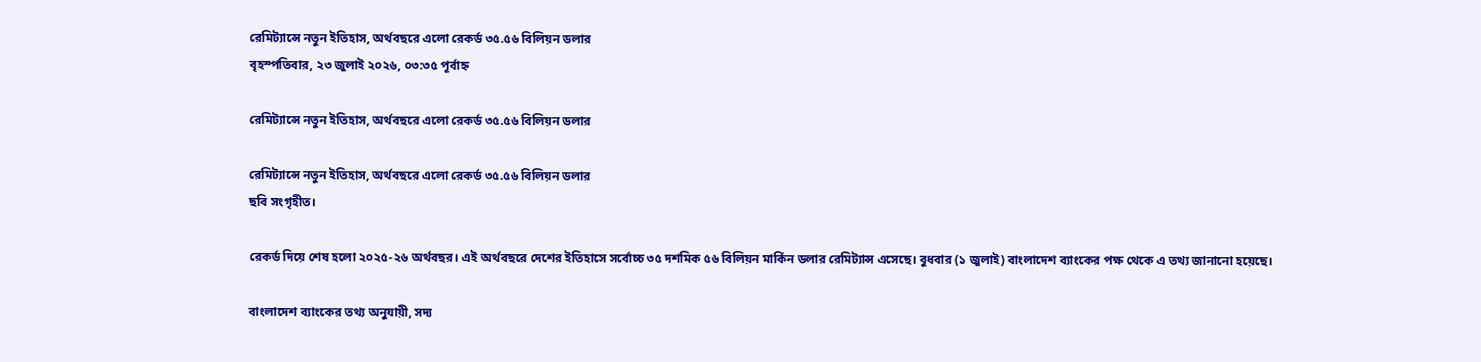রেমিট্যান্সে নতুন ইতিহাস, অর্থবছরে এলো রেকর্ড ৩৫.৫৬ বিলিয়ন ডলার
বৃহস্পতিবার, ২৩ জুলাই ২০২৬, ০৩:৩৫ পূর্বাহ্ন

রেমিট্যান্সে নতুন ইতিহাস, অর্থবছরে এলো রেকর্ড ৩৫.৫৬ বিলিয়ন ডলার

রেমিট্যান্সে নতুন ইতিহাস, অর্থবছরে এলো রেকর্ড ৩৫.৫৬ বিলিয়ন ডলার
ছবি সংগৃহীত।

রেকর্ড দিয়ে শেষ হলো ২০২৫-২৬ অর্থবছর। এই অর্থবছরে দেশের ইতিহাসে সর্বোচ্চ ৩৫ দশমিক ৫৬ বিলিয়ন মার্কিন ডলার রেমিট্যান্স এসেছে। বুধবার (১ জুলাই) বাংলাদেশ ব্যাংকের পক্ষ থেকে এ তথ্য জানানো হয়েছে।

বাংলাদেশ ব্যাংকের তথ্য অনুযায়ী, সদ্য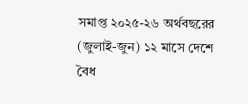সমাপ্ত ২০২৫-২৬ অর্থবছরের (জুলাই-জুন) ১২ মাসে দেশে বৈধ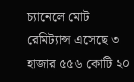চ্যানেলে মোট রেমিট্যান্স এসেছে ৩ হাজার ৫৫৬ কোটি ২০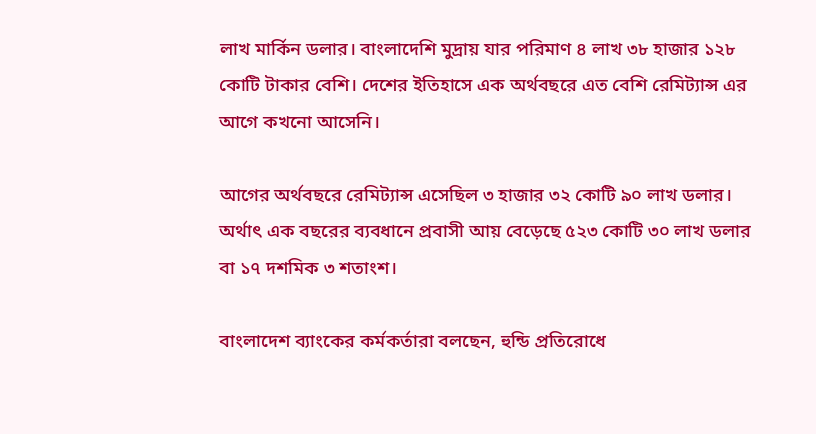লাখ মার্কিন ডলার। বাংলাদেশি মুদ্রায় যার পরিমাণ ৪ লাখ ৩৮ হাজার ১২৮ কোটি টাকার বেশি। দেশের ইতিহাসে এক অর্থবছরে এত বেশি রেমিট্যান্স এর আগে কখনো আসেনি।

আগের অর্থবছরে রেমিট্যান্স এসেছিল ৩ হাজার ৩২ কোটি ৯০ লাখ ডলার। অর্থাৎ এক বছরের ব্যবধানে প্রবাসী আয় বেড়েছে ৫২৩ কোটি ৩০ লাখ ডলার বা ১৭ দশমিক ৩ শতাংশ।

বাংলাদেশ ব্যাংকের কর্মকর্তারা বলছেন, হুন্ডি প্রতিরোধে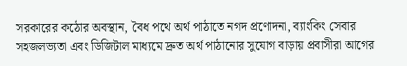সরকারের কঠোর অবস্থান, বৈধ পথে অর্থ পাঠাতে নগদ প্রণোদনা, ব্যাংকিং সেবার সহজলভ্যতা এবং ডিজিটাল মাধ্যমে দ্রুত অর্থ পাঠানোর সুযোগ বাড়ায় প্রবাসীরা আগের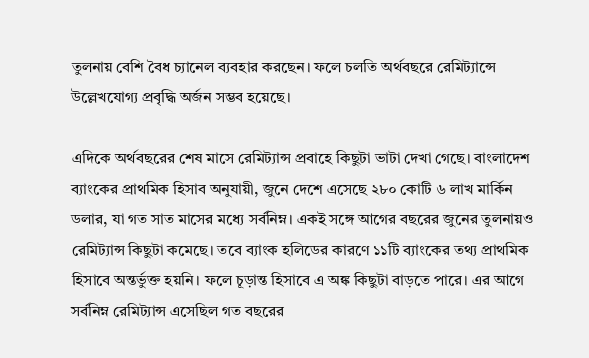তুলনায় বেশি বৈধ চ্যানেল ব্যবহার করছেন। ফলে চলতি অর্থবছরে রেমিট্যান্সে উল্লেখযোগ্য প্রবৃদ্ধি অর্জন সম্ভব হয়েছে।

এদিকে অর্থবছরের শেষ মাসে রেমিট্যান্স প্রবাহে কিছুটা ভাটা দেখা গেছে। বাংলাদেশ ব্যাংকের প্রাথমিক হিসাব অনুযায়ী, জুনে দেশে এসেছে ২৮০ কোটি ৬ লাখ মার্কিন ডলার, যা গত সাত মাসের মধ্যে সর্বনিম্ন। একই সঙ্গে আগের বছরের জুনের তুলনায়ও রেমিট্যান্স কিছুটা কমেছে। তবে ব্যাংক হলিডের কারণে ১১টি ব্যাংকের তথ্য প্রাথমিক হিসাবে অন্তর্ভুক্ত হয়নি। ফলে চূড়ান্ত হিসাবে এ অঙ্ক কিছুটা বাড়তে পারে। এর আগে সর্বনিম্ন রেমিট্যান্স এসেছিল গত বছরের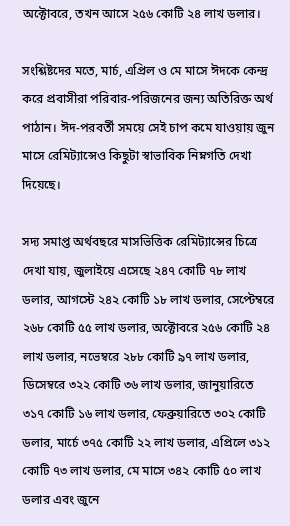অক্টোবরে, তখন আসে ২৫৬ কোটি ২৪ লাখ ডলার।

সংশ্লিষ্টদের মতে, মার্চ, এপ্রিল ও মে মাসে ঈদকে কেন্দ্র করে প্রবাসীরা পরিবার-পরিজনের জন্য অতিরিক্ত অর্থ পাঠান। ঈদ-পরবর্তী সময়ে সেই চাপ কমে যাওয়ায় জুন মাসে রেমিট্যান্সেও কিছুটা স্বাভাবিক নিম্নগতি দেখা দিয়েছে।

সদ্য সমাপ্ত অর্থবছরে মাসভিত্তিক রেমিট্যান্সের চিত্রে দেখা যায়, জুলাইয়ে এসেছে ২৪৭ কোটি ৭৮ লাখ ডলার, আগস্টে ২৪২ কোটি ১৮ লাখ ডলার, সেপ্টেম্বরে ২৬৮ কোটি ৫৫ লাখ ডলার, অক্টোবরে ২৫৬ কোটি ২৪ লাখ ডলার, নভেম্বরে ২৮৮ কোটি ৯৭ লাখ ডলার, ডিসেম্বরে ৩২২ কোটি ৩৬ লাখ ডলার, জানুয়ারিতে ৩১৭ কোটি ১৬ লাখ ডলার, ফেব্রুয়ারিতে ৩০২ কোটি ডলার, মার্চে ৩৭৫ কোটি ২২ লাখ ডলার, এপ্রিলে ৩১২ কোটি ৭৩ লাখ ডলার, মে মাসে ৩৪২ কোটি ৫০ লাখ ডলার এবং জুনে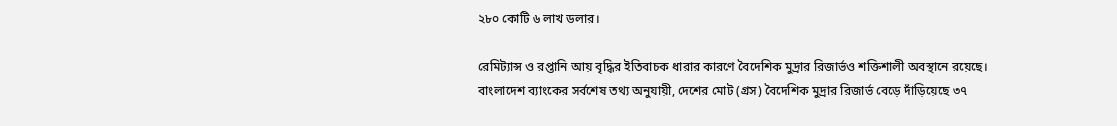২৮০ কোটি ৬ লাখ ডলার।

রেমিট্যান্স ও রপ্তানি আয় বৃদ্ধির ইতিবাচক ধারার কারণে বৈদেশিক মুদ্রার রিজার্ভও শক্তিশালী অবস্থানে রয়েছে। বাংলাদেশ ব্যাংকের সর্বশেষ তথ্য অনুযায়ী, দেশের মোট (গ্রস) বৈদেশিক মুদ্রার রিজার্ভ বেড়ে দাঁড়িয়েছে ৩৭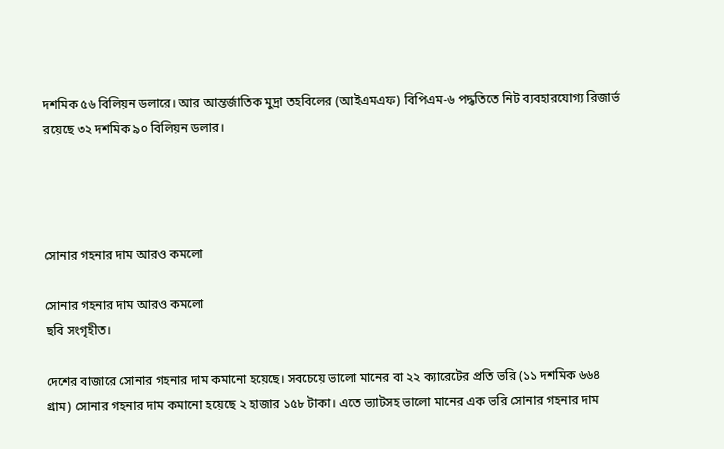দশমিক ৫৬ বিলিয়ন ডলারে। আর আন্তর্জাতিক মুদ্রা তহবিলের (আইএমএফ) বিপিএম-৬ পদ্ধতিতে নিট ব্যবহারযোগ্য রিজার্ভ রয়েছে ৩২ দশমিক ৯০ বিলিয়ন ডলার।




সোনার গহনার দাম আরও কমলো

সোনার গহনার দাম আরও কমলো
ছবি সংগৃহীত।

দেশের বাজারে সোনার গহনার দাম কমানো হয়েছে। সবচেয়ে ভালো মানের বা ২২ ক্যারেটের প্রতি ভরি (১১ দশমিক ৬৬৪ গ্রাম) সোনার গহনার দাম কমানো হয়েছে ২ হাজার ১৫৮ টাকা। এতে ভ্যাটসহ ভালো মানের এক ভরি সোনার গহনার দাম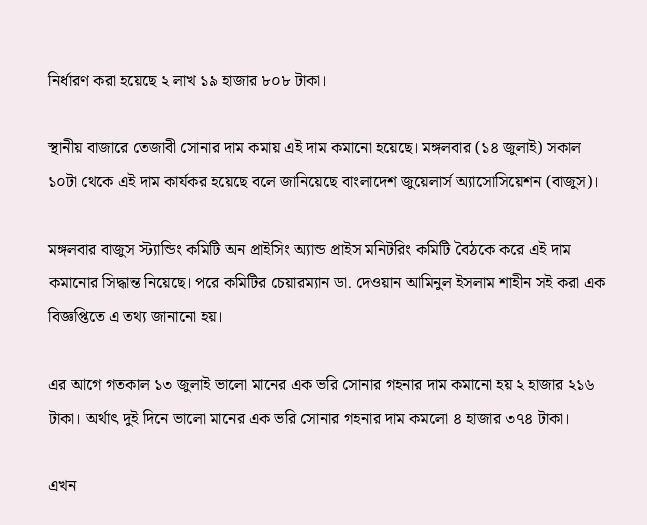নির্ধারণ করা হয়েছে ২ লাখ ১৯ হাজার ৮০৮ টাকা।

স্থানীয় বাজারে তেজাবী সোনার দাম কমায় এই দাম কমানো হয়েছে। মঙ্গলবার (১৪ জুলাই) সকাল ১০টা থেকে এই দাম কার্যকর হয়েছে বলে জানিয়েছে বাংলাদেশ জুয়েলার্স অ্যাসোসিয়েশন (বাজুস)।

মঙ্গলবার বাজুস স্ট্যান্ডিং কমিটি অন প্রাইসিং অ্যান্ড প্রাইস মনিটরিং কমিটি বৈঠকে করে এই দাম কমানোর সিদ্ধান্ত নিয়েছে। পরে কমিটির চেয়ারম্যান ডা. দেওয়ান আমিনুল ইসলাম শাহীন সই করা এক বিজ্ঞপ্তিতে এ তথ্য জানানো হয়।

এর আগে গতকাল ১৩ জুলাই ভালো মানের এক ভরি সোনার গহনার দাম কমানো হয় ২ হাজার ২১৬ টাকা। অর্থাৎ দুই দিনে ভালো মানের এক ভরি সোনার গহনার দাম কমলো ৪ হাজার ৩৭৪ টাকা।

এখন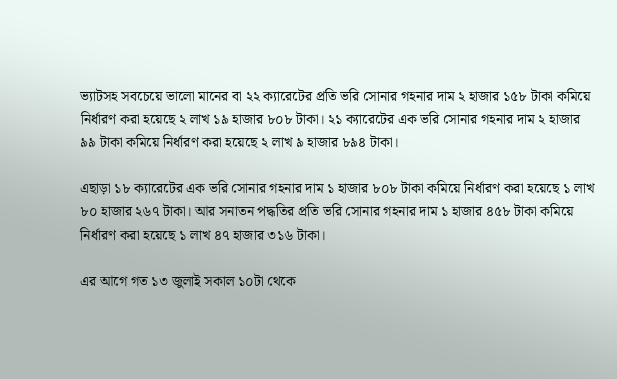ভ্যাটসহ সবচেয়ে ভালো মানের বা ২২ ক্যারেটের প্রতি ভরি সোনার গহনার দাম ২ হাজার ১৫৮ টাকা কমিয়ে নির্ধারণ করা হয়েছে ২ লাখ ১৯ হাজার ৮০৮ টাকা। ২১ ক্যারেটের এক ভরি সোনার গহনার দাম ২ হাজার ৯৯ টাকা কমিয়ে নির্ধারণ করা হয়েছে ২ লাখ ৯ হাজার ৮৯৪ টাকা।

এছাড়া ১৮ ক্যারেটের এক ভরি সোনার গহনার দাম ১ হাজার ৮০৮ টাকা কমিয়ে নির্ধারণ করা হয়েছে ১ লাখ ৮০ হাজার ২৬৭ টাকা। আর সনাতন পদ্ধতির প্রতি ভরি সোনার গহনার দাম ১ হাজার ৪৫৮ টাকা কমিয়ে নির্ধারণ করা হয়েছে ১ লাখ ৪৭ হাজার ৩১৬ টাকা।

এর আগে গত ১৩ জুলাই সকাল ১০টা থেকে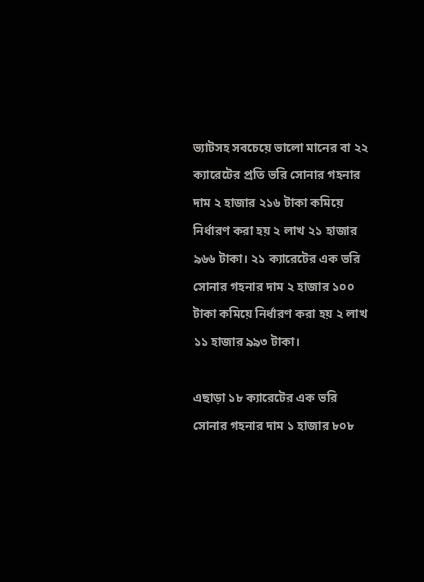ভ্যাটসহ সবচেয়ে ভালো মানের বা ২২ ক্যারেটের প্রতি ভরি সোনার গহনার দাম ২ হাজার ২১৬ টাকা কমিয়ে নির্ধারণ করা হয় ২ লাখ ২১ হাজার ৯৬৬ টাকা। ২১ ক্যারেটের এক ভরি সোনার গহনার দাম ২ হাজার ১০০ টাকা কমিয়ে নির্ধারণ করা হয় ২ লাখ ১১ হাজার ৯৯৩ টাকা।

এছাড়া ১৮ ক্যারেটের এক ভরি সোনার গহনার দাম ১ হাজার ৮০৮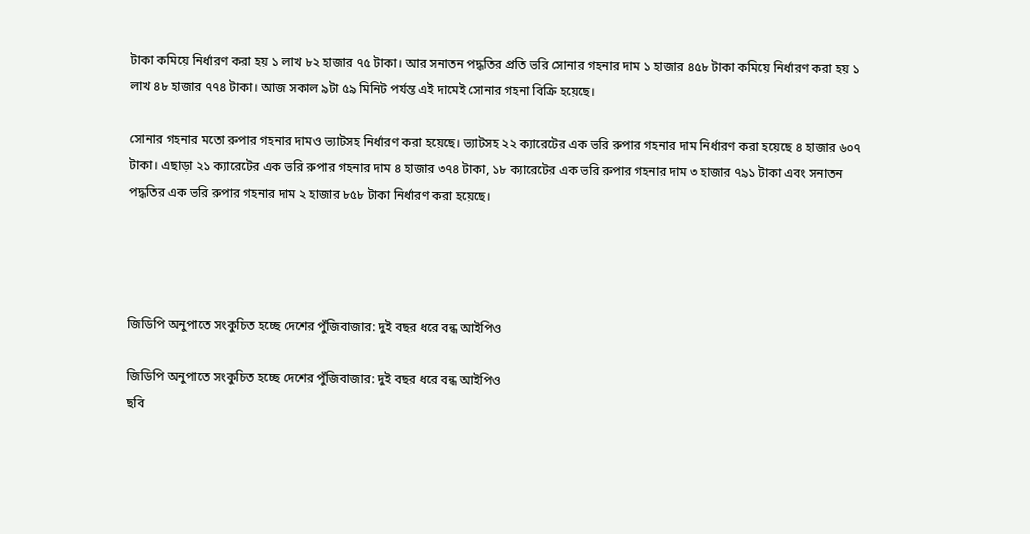টাকা কমিয়ে নির্ধারণ করা হয় ১ লাখ ৮২ হাজার ৭৫ টাকা। আর সনাতন পদ্ধতির প্রতি ভরি সোনার গহনার দাম ১ হাজার ৪৫৮ টাকা কমিয়ে নির্ধারণ করা হয় ১ লাখ ৪৮ হাজার ৭৭৪ টাকা। আজ সকাল ৯টা ৫৯ মিনিট পর্যন্ত এই দামেই সোনার গহনা বিক্রি হয়েছে।

সোনার গহনার মতো রুপার গহনার দামও ভ্যাটসহ নির্ধারণ করা হয়েছে। ভ্যাটসহ ২২ ক্যারেটের এক ভরি রুপার গহনার দাম নির্ধারণ করা হয়েছে ৪ হাজার ৬০৭ টাকা। এছাড়া ২১ ক্যারেটের এক ভরি রুপার গহনার দাম ৪ হাজার ৩৭৪ টাকা, ১৮ ক্যারেটের এক ভরি রুপার গহনার দাম ৩ হাজার ৭৯১ টাকা এবং সনাতন পদ্ধতির এক ভরি রুপার গহনার দাম ২ হাজার ৮৫৮ টাকা নির্ধারণ করা হয়েছে।




জিডিপি অনুপাতে সংকুচিত হচ্ছে দেশের পুঁজিবাজার: দুই বছর ধরে বন্ধ আইপিও

জিডিপি অনুপাতে সংকুচিত হচ্ছে দেশের পুঁজিবাজার: দুই বছর ধরে বন্ধ আইপিও
ছবি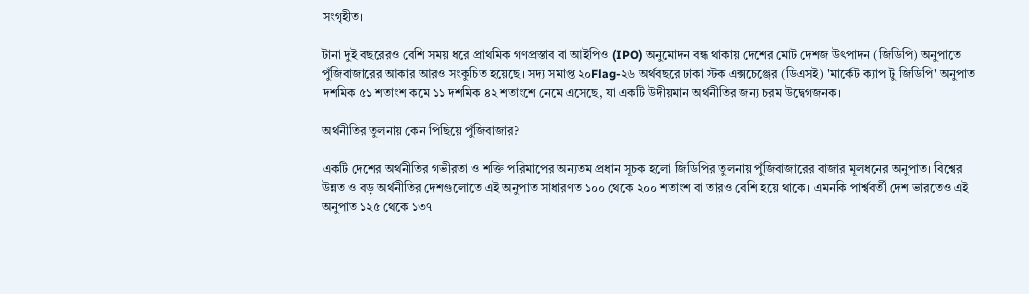সংগৃহীত।

টানা দুই বছরেরও বেশি সময় ধরে প্রাথমিক গণপ্রস্তাব বা আইপিও (IPO) অনুমোদন বন্ধ থাকায় দেশের মোট দেশজ উৎপাদন (জিডিপি) অনুপাতে পুঁজিবাজারের আকার আরও সংকুচিত হয়েছে। সদ্য সমাপ্ত ২০Flag-২৬ অর্থবছরে ঢাকা স্টক এক্সচেঞ্জের (ডিএসই) 'মার্কেট ক্যাপ টু জিডিপি' অনুপাত দশমিক ৫১ শতাংশ কমে ১১ দশমিক ৪২ শতাংশে নেমে এসেছে, যা একটি উদীয়মান অর্থনীতির জন্য চরম উদ্বেগজনক।

অর্থনীতির তুলনায় কেন পিছিয়ে পুঁজিবাজার?

একটি দেশের অর্থনীতির গভীরতা ও শক্তি পরিমাপের অন্যতম প্রধান সূচক হলো জিডিপির তুলনায় পুঁজিবাজারের বাজার মূলধনের অনুপাত। বিশ্বের উন্নত ও বড় অর্থনীতির দেশগুলোতে এই অনুপাত সাধারণত ১০০ থেকে ২০০ শতাংশ বা তারও বেশি হয়ে থাকে। এমনকি পার্শ্ববর্তী দেশ ভারতেও এই অনুপাত ১২৫ থেকে ১৩৭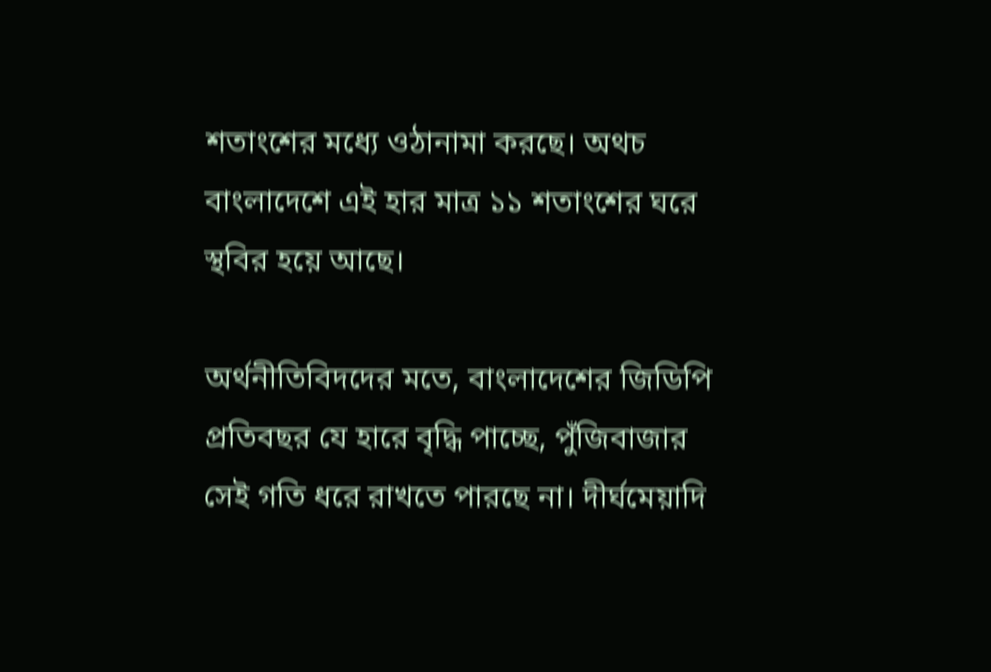শতাংশের মধ্যে ওঠানামা করছে। অথচ বাংলাদেশে এই হার মাত্র ১১ শতাংশের ঘরে স্থবির হয়ে আছে।

অর্থনীতিবিদদের মতে, বাংলাদেশের জিডিপি প্রতিবছর যে হারে বৃদ্ধি পাচ্ছে, পুঁজিবাজার সেই গতি ধরে রাখতে পারছে না। দীর্ঘমেয়াদি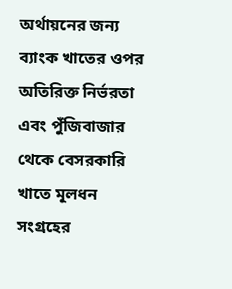অর্থায়নের জন্য ব্যাংক খাতের ওপর অতিরিক্ত নির্ভরতা এবং পুঁজিবাজার থেকে বেসরকারি খাতে মূলধন সংগ্রহের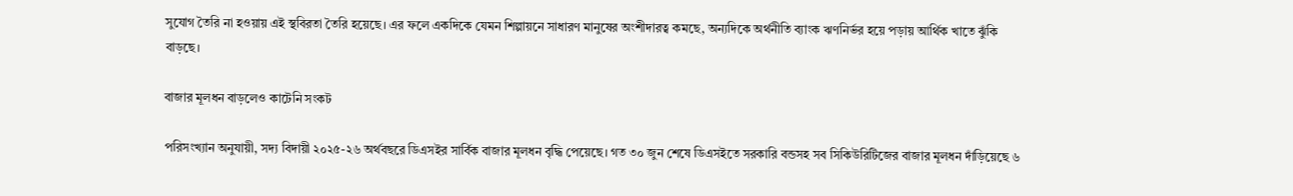সুযোগ তৈরি না হওয়ায় এই স্থবিরতা তৈরি হয়েছে। এর ফলে একদিকে যেমন শিল্পায়নে সাধারণ মানুষের অংশীদারত্ব কমছে, অন্যদিকে অর্থনীতি ব্যাংক ঋণনির্ভর হয়ে পড়ায় আর্থিক খাতে ঝুঁকি বাড়ছে।

বাজার মূলধন বাড়লেও কাটেনি সংকট

পরিসংখ্যান অনুযায়ী, সদ্য বিদায়ী ২০২৫-২৬ অর্থবছরে ডিএসইর সার্বিক বাজার মূলধন বৃদ্ধি পেয়েছে। গত ৩০ জুন শেষে ডিএসইতে সরকারি বন্ডসহ সব সিকিউরিটিজের বাজার মূলধন দাঁড়িয়েছে ৬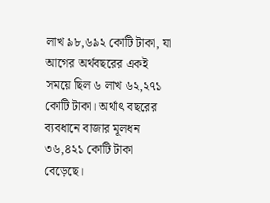লাখ ৯৮,৬৯২ কোটি টাকা, যা আগের অর্থবছরের একই সময়ে ছিল ৬ লাখ ৬২,২৭১ কোটি টাকা। অর্থাৎ বছরের ব্যবধানে বাজার মূলধন ৩৬,৪২১ কোটি টাকা বেড়েছে।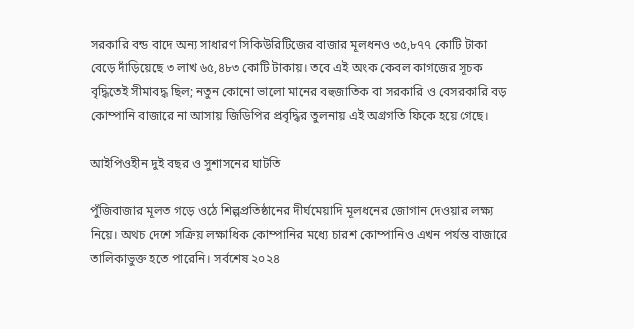সরকারি বন্ড বাদে অন্য সাধারণ সিকিউরিটিজের বাজার মূলধনও ৩৫,৮৭৭ কোটি টাকা বেড়ে দাঁড়িয়েছে ৩ লাখ ৬৫,৪৮৩ কোটি টাকায়। তবে এই অংক কেবল কাগজের সূচক বৃদ্ধিতেই সীমাবদ্ধ ছিল; নতুন কোনো ভালো মানের বহুজাতিক বা সরকারি ও বেসরকারি বড় কোম্পানি বাজারে না আসায় জিডিপির প্রবৃদ্ধির তুলনায় এই অগ্রগতি ফিকে হয়ে গেছে।

আইপিওহীন দুই বছর ও সুশাসনের ঘাটতি

পুঁজিবাজার মূলত গড়ে ওঠে শিল্পপ্রতিষ্ঠানের দীর্ঘমেয়াদি মূলধনের জোগান দেওয়ার লক্ষ্য নিয়ে। অথচ দেশে সক্রিয় লক্ষাধিক কোম্পানির মধ্যে চারশ কোম্পানিও এখন পর্যন্ত বাজারে তালিকাভুক্ত হতে পারেনি। সর্বশেষ ২০২৪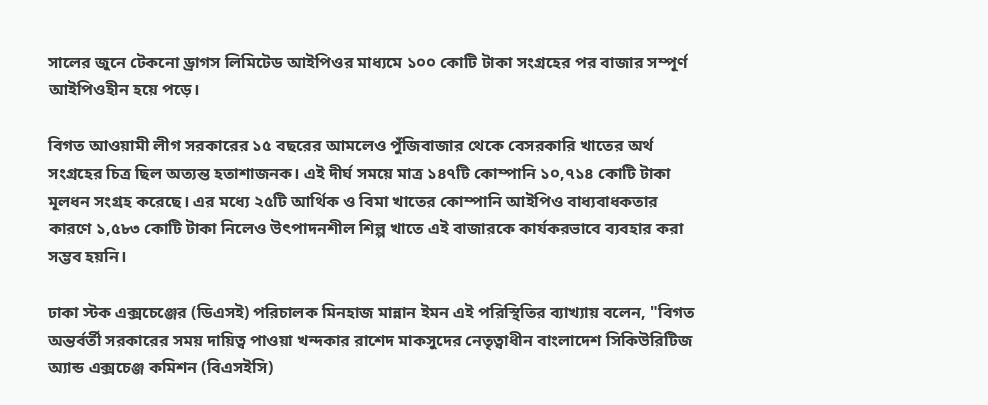সালের জুনে টেকনো ড্রাগস লিমিটেড আইপিওর মাধ্যমে ১০০ কোটি টাকা সংগ্রহের পর বাজার সম্পূর্ণ আইপিওহীন হয়ে পড়ে।

বিগত আওয়ামী লীগ সরকারের ১৫ বছরের আমলেও পুঁজিবাজার থেকে বেসরকারি খাতের অর্থ সংগ্রহের চিত্র ছিল অত্যন্ত হতাশাজনক। এই দীর্ঘ সময়ে মাত্র ১৪৭টি কোম্পানি ১০,৭১৪ কোটি টাকা মূলধন সংগ্রহ করেছে। এর মধ্যে ২৫টি আর্থিক ও বিমা খাতের কোম্পানি আইপিও বাধ্যবাধকতার কারণে ১,৫৮৩ কোটি টাকা নিলেও উৎপাদনশীল শিল্প খাতে এই বাজারকে কার্যকরভাবে ব্যবহার করা সম্ভব হয়নি।

ঢাকা স্টক এক্সচেঞ্জের (ডিএসই) পরিচালক মিনহাজ মান্নান ইমন এই পরিস্থিতির ব্যাখ্যায় বলেন, "বিগত অন্তর্বর্তী সরকারের সময় দায়িত্ব পাওয়া খন্দকার রাশেদ মাকসুদের নেতৃত্বাধীন বাংলাদেশ সিকিউরিটিজ অ্যান্ড এক্সচেঞ্জ কমিশন (বিএসইসি)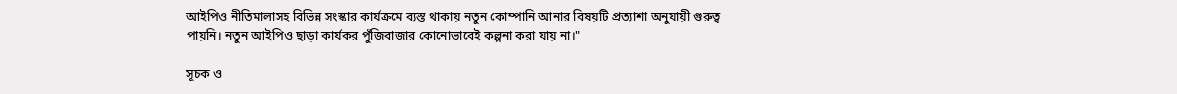আইপিও নীতিমালাসহ বিভিন্ন সংস্কার কার্যক্রমে ব্যস্ত থাকায় নতুন কোম্পানি আনার বিষয়টি প্রত্যাশা অনুযায়ী গুরুত্ব পায়নি। নতুন আইপিও ছাড়া কার্যকর পুঁজিবাজার কোনোভাবেই কল্পনা করা যায় না।"

সূচক ও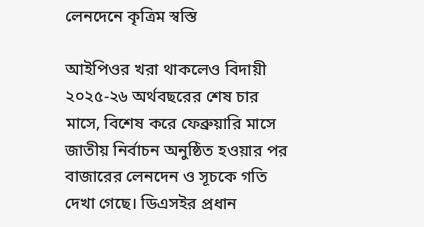লেনদেনে কৃত্রিম স্বস্তি

আইপিওর খরা থাকলেও বিদায়ী ২০২৫-২৬ অর্থবছরের শেষ চার মাসে, বিশেষ করে ফেব্রুয়ারি মাসে জাতীয় নির্বাচন অনুষ্ঠিত হওয়ার পর বাজারের লেনদেন ও সূচকে গতি দেখা গেছে। ডিএসইর প্রধান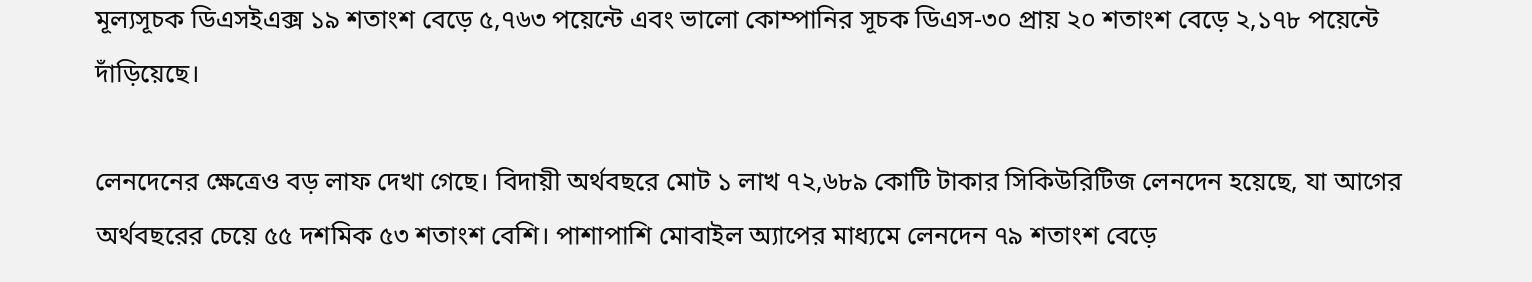মূল্যসূচক ডিএসইএক্স ১৯ শতাংশ বেড়ে ৫,৭৬৩ পয়েন্টে এবং ভালো কোম্পানির সূচক ডিএস-৩০ প্রায় ২০ শতাংশ বেড়ে ২,১৭৮ পয়েন্টে দাঁড়িয়েছে।

লেনদেনের ক্ষেত্রেও বড় লাফ দেখা গেছে। বিদায়ী অর্থবছরে মোট ১ লাখ ৭২,৬৮৯ কোটি টাকার সিকিউরিটিজ লেনদেন হয়েছে, যা আগের অর্থবছরের চেয়ে ৫৫ দশমিক ৫৩ শতাংশ বেশি। পাশাপাশি মোবাইল অ্যাপের মাধ্যমে লেনদেন ৭৯ শতাংশ বেড়ে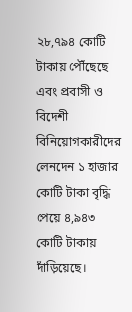২৮,৭৯৪ কোটি টাকায় পৌঁছেছে এবং প্রবাসী ও বিদেশী বিনিয়োগকারীদের লেনদেন ১ হাজার কোটি টাকা বৃদ্ধি পেয়ে ৪,৯৪৩ কোটি টাকায় দাঁড়িয়েছে।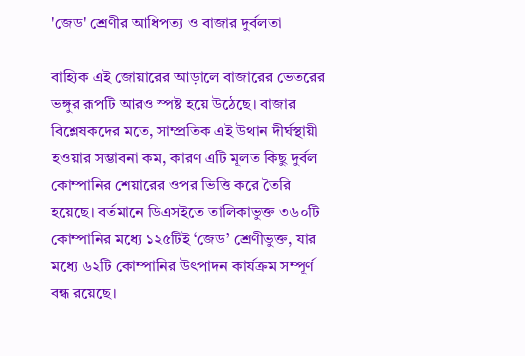'জেড' শ্রেণীর আধিপত্য ও বাজার দুর্বলতা

বাহ্যিক এই জোয়ারের আড়ালে বাজারের ভেতরের ভঙ্গুর রূপটি আরও স্পষ্ট হয়ে উঠেছে। বাজার বিশ্লেষকদের মতে, সাম্প্রতিক এই উথান দীর্ঘস্থায়ী হওয়ার সম্ভাবনা কম, কারণ এটি মূলত কিছু দুর্বল কোম্পানির শেয়ারের ওপর ভিত্তি করে তৈরি হয়েছে। বর্তমানে ডিএসইতে তালিকাভুক্ত ৩৬০টি কোম্পানির মধ্যে ১২৫টিই ‘জেড’ শ্রেণীভুক্ত, যার মধ্যে ৬২টি কোম্পানির উৎপাদন কার্যক্রম সম্পূর্ণ বন্ধ রয়েছে।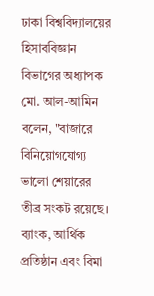ঢাকা বিশ্ববিদ্যালয়ের হিসাববিজ্ঞান বিভাগের অধ্যাপক মো. আল-আমিন বলেন, "বাজারে বিনিয়োগযোগ্য ভালো শেয়ারের তীব্র সংকট রয়েছে। ব্যাংক, আর্থিক প্রতিষ্ঠান এবং বিমা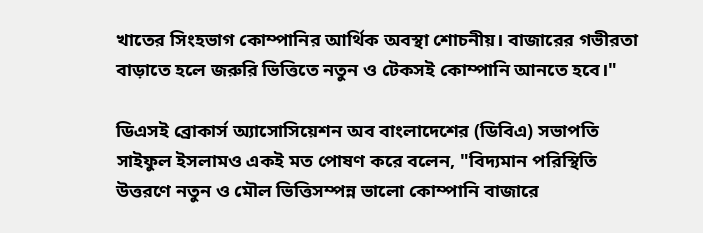খাতের সিংহভাগ কোম্পানির আর্থিক অবস্থা শোচনীয়। বাজারের গভীরতা বাড়াতে হলে জরুরি ভিত্তিতে নতুন ও টেকসই কোম্পানি আনতে হবে।"

ডিএসই ব্রোকার্স অ্যাসোসিয়েশন অব বাংলাদেশের (ডিবিএ) সভাপতি সাইফুল ইসলামও একই মত পোষণ করে বলেন, "বিদ্যমান পরিস্থিতি উত্তরণে নতুন ও মৌল ভিত্তিসম্পন্ন ভালো কোম্পানি বাজারে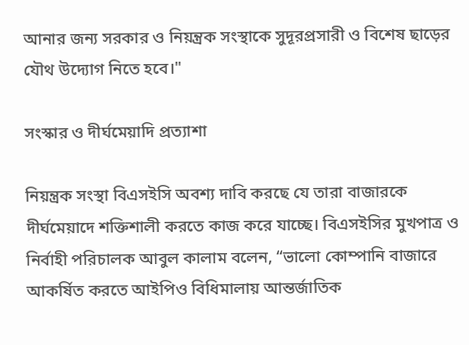আনার জন্য সরকার ও নিয়ন্ত্রক সংস্থাকে সুদূরপ্রসারী ও বিশেষ ছাড়ের যৌথ উদ্যোগ নিতে হবে।"

সংস্কার ও দীর্ঘমেয়াদি প্রত্যাশা

নিয়ন্ত্রক সংস্থা বিএসইসি অবশ্য দাবি করছে যে তারা বাজারকে দীর্ঘমেয়াদে শক্তিশালী করতে কাজ করে যাচ্ছে। বিএসইসির মুখপাত্র ও নির্বাহী পরিচালক আবুল কালাম বলেন, “ভালো কোম্পানি বাজারে আকর্ষিত করতে আইপিও বিধিমালায় আন্তর্জাতিক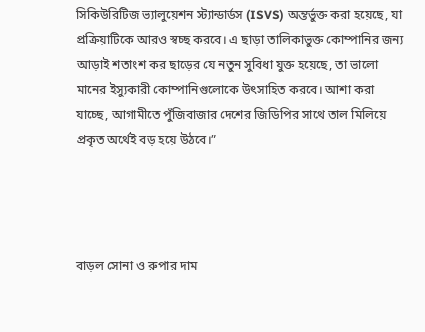সিকিউরিটিজ ভ্যালুয়েশন স্ট্যান্ডার্ডস (ISVS) অন্তর্ভুক্ত করা হয়েছে, যা প্রক্রিয়াটিকে আরও স্বচ্ছ করবে। এ ছাড়া তালিকাভুক্ত কোম্পানির জন্য আড়াই শতাংশ কর ছাড়ের যে নতুন সুবিধা যুক্ত হয়েছে, তা ভালো মানের ইস্যুকারী কোম্পানিগুলোকে উৎসাহিত করবে। আশা করা যাচ্ছে, আগামীতে পুঁজিবাজার দেশের জিডিপির সাথে তাল মিলিয়ে প্রকৃত অর্থেই বড় হয়ে উঠবে।”




বাড়ল সোনা ও রুপার দাম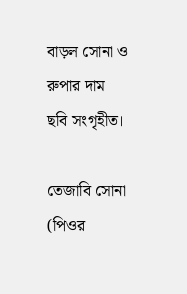বাড়ল সোনা ও রুপার দাম
ছবি সংগৃহীত।

তেজাবি সোনা (পিওর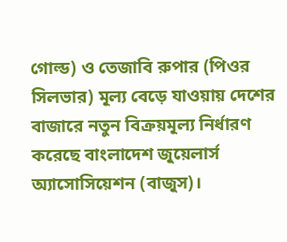গোল্ড) ও তেজাবি রুপার (পিওর সিলভার) মূল্য বেড়ে যাওয়ায় দেশের বাজারে নতুন বিক্রয়মূল্য নির্ধারণ করেছে বাংলাদেশ জুয়েলার্স অ্যাসোসিয়েশন (বাজুস)।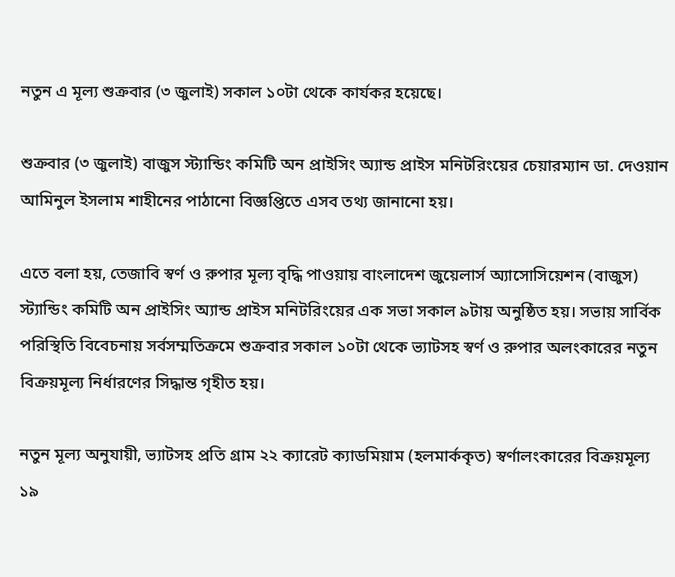নতুন এ মূল্য শুক্রবার (৩ জুলাই) সকাল ১০টা থেকে কার্যকর হয়েছে।

শুক্রবার (৩ জুলাই) বাজুস স্ট্যান্ডিং কমিটি অন প্রাইসিং অ্যান্ড প্রাইস মনিটরিংয়ের চেয়ারম্যান ডা. দেওয়ান আমিনুল ইসলাম শাহীনের পাঠানো বিজ্ঞপ্তিতে এসব তথ্য জানানো হয়।

এতে বলা হয়, তেজাবি স্বর্ণ ও রুপার মূল্য বৃদ্ধি পাওয়ায় বাংলাদেশ জুয়েলার্স অ্যাসোসিয়েশন (বাজুস) স্ট্যান্ডিং কমিটি অন প্রাইসিং অ্যান্ড প্রাইস মনিটরিংয়ের এক সভা সকাল ৯টায় অনুষ্ঠিত হয়। সভায় সার্বিক পরিস্থিতি বিবেচনায় সর্বসম্মতিক্রমে শুক্রবার সকাল ১০টা থেকে ভ্যাটসহ স্বর্ণ ও রুপার অলংকারের নতুন বিক্রয়মূল্য নির্ধারণের সিদ্ধান্ত গৃহীত হয়।

নতুন মূল্য অনুযায়ী, ভ্যাটসহ প্রতি গ্রাম ২২ ক্যারেট ক্যাডমিয়াম (হলমার্ককৃত) স্বর্ণালংকারের বিক্রয়মূল্য ১৯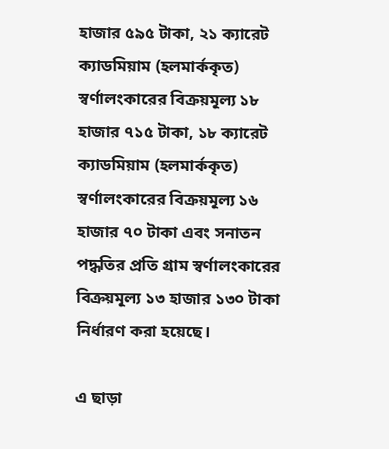হাজার ৫৯৫ টাকা, ২১ ক্যারেট ক্যাডমিয়াম (হলমার্ককৃত) স্বর্ণালংকারের বিক্রয়মূল্য ১৮ হাজার ৭১৫ টাকা, ১৮ ক্যারেট ক্যাডমিয়াম (হলমার্ককৃত) স্বর্ণালংকারের বিক্রয়মূল্য ১৬ হাজার ৭০ টাকা এবং সনাতন পদ্ধতির প্রতি গ্রাম স্বর্ণালংকারের বিক্রয়মূল্য ১৩ হাজার ১৩০ টাকা নির্ধারণ করা হয়েছে।

এ ছাড়া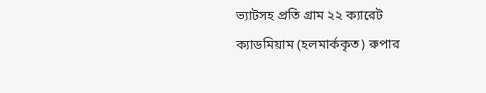ভ্যাটসহ প্রতি গ্রাম ২২ ক্যারেট ক্যাডমিয়াম (হলমার্ককৃত) রুপার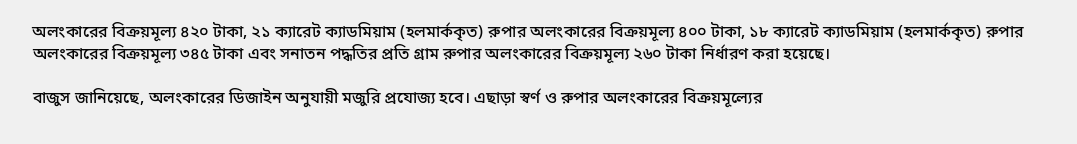অলংকারের বিক্রয়মূল্য ৪২০ টাকা, ২১ ক্যারেট ক্যাডমিয়াম (হলমার্ককৃত) রুপার অলংকারের বিক্রয়মূল্য ৪০০ টাকা, ১৮ ক্যারেট ক্যাডমিয়াম (হলমার্ককৃত) রুপার অলংকারের বিক্রয়মূল্য ৩৪৫ টাকা এবং সনাতন পদ্ধতির প্রতি গ্রাম রুপার অলংকারের বিক্রয়মূল্য ২৬০ টাকা নির্ধারণ করা হয়েছে।

বাজুস জানিয়েছে, অলংকারের ডিজাইন অনুযায়ী মজুরি প্রযোজ্য হবে। এছাড়া স্বর্ণ ও রুপার অলংকারের বিক্রয়মূল্যের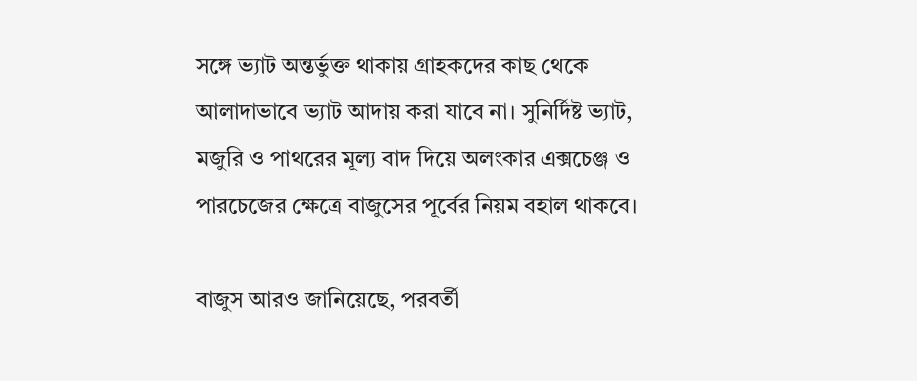সঙ্গে ভ্যাট অন্তর্ভুক্ত থাকায় গ্রাহকদের কাছ থেকে আলাদাভাবে ভ্যাট আদায় করা যাবে না। সুনির্দিষ্ট ভ্যাট, মজুরি ও পাথরের মূল্য বাদ দিয়ে অলংকার এক্সচেঞ্জ ও পারচেজের ক্ষেত্রে বাজুসের পূর্বের নিয়ম বহাল থাকবে।

বাজুস আরও জানিয়েছে, পরবর্তী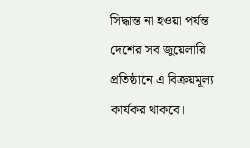সিদ্ধান্ত না হওয়া পর্যন্ত দেশের সব জুয়েলারি প্রতিষ্ঠানে এ বিক্রয়মূল্য কার্যকর থাকবে।